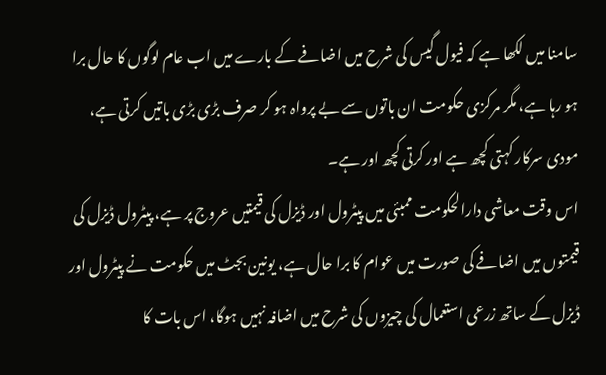سامنا میں لکھا ہے کہ فیول گیس کی شرح میں اضافے کے بارے میں اب عام لوگوں کا حال برا ہو رہا ہے، مگر مرکزی حکومت ان باتوں سے بے پرواہ ہو کر صرف بڑی بڑی باتیں کرتی ہے، مودی سرکار کہتی کچھ ہے اور کرتی کچھ اور ہے۔
اس وقت معاشی دارالحکومت ممبئی میں پیٹرول اور ڈیزل کی قیمتیں عروج پر ہے، پیٹرول ڈیزل کی قیمتوں میں اضافے کی صورت میں عوام کا برا حال ہے، یونین بجٹ میں حکومت نے پیٹرول اور ڈیزل کے ساتھ زرعی استعمال کی چیزوں کی شرح میں اضافہ نہیں ہوگا، اس بات کا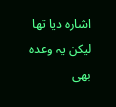اشارہ دیا تھا لیکن یہ وعدہ بھی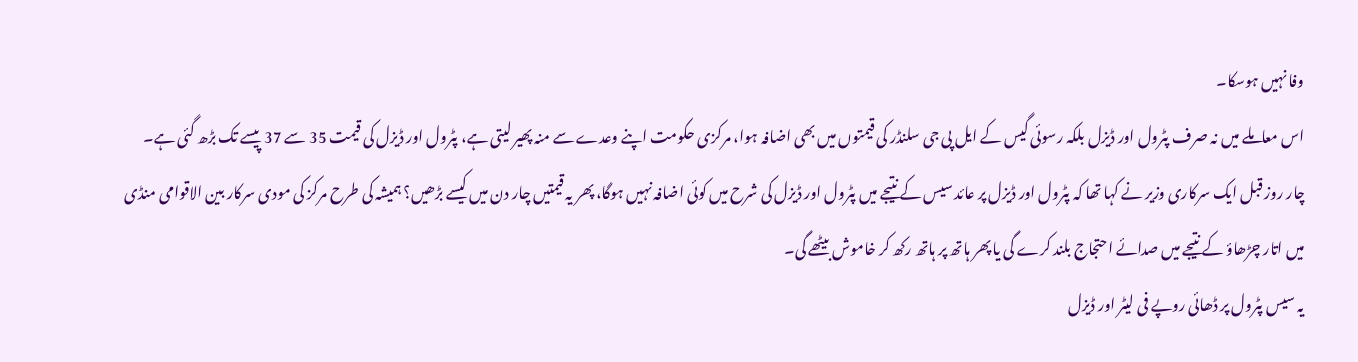وفا نہیں ہوسکا۔
اس معاملے میں نہ صرف پٹرول اور ڈیزل بلکہ رسوئی گیس کے ایل پی جی سلنڈر کی قیمتوں میں بھی اضافہ ہوا، مرکزی حکومت اپنے وعدے سے منہ پھیر لیتی ہے، پٹرول اور ڈیزل کی قیمت 35 سے 37 پیسے تک بڑھ گئی ہے۔
چار روز قبل ایک سرکاری وزیر نے کہا تھا کہ پٹرول اور ڈیزل پر عائد سیس کے نتیجے میں پٹرول اور ڈیزل کی شرح میں کوئی اضافہ نہیں ہوگا، پھر یہ قیمتیں چار دن میں کیسے بڑھیں؟ ہمیشہ کی طرح مرکز کی مودی سرکار بین الاقوامی منڈی میں اتار چڑھاؤ کے نتیجے میں صدائے احتجاج بلند کرے گی یا پھر ہاتھ پر ہاتھ رکھ کر خاموش بیٹھے گی۔
یہ سیس پٹرول پر ڈھائی روپے فی لیٹر اور ڈیزل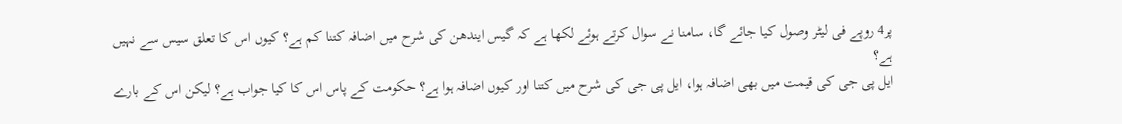پر4 روپے فی لیٹر وصول کیا جائے گا، سامنا نے سوال کرتے ہوئے لکھا ہے کہ گیس ایندھن کی شرح میں اضافہ کتنا کم ہے؟ کیوں اس کا تعلق سیس سے نہیں ہے؟
ایل پی جی کی قیمت میں بھی اضافہ ہوا، ایل پی جی کی شرح میں کتنا اور کیوں اضافہ ہوا ہے؟ حکومت کے پاس اس کا کیا جواب ہے؟ لیکن اس کے بارے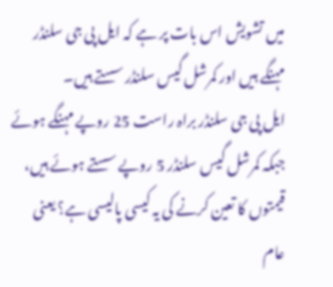میں تشویش اس بات پر ہے کہ ایل پی جی سلنڈر مہنگے ہیں اور کمرشل گیس سلنڈر سستے ہیں۔
ایل پی جی سلنڈر براہ راست 25 روپے مہنگے ہوئے جبکہ کمرشل گیس سلنڈر 5 روپے سستے ہوئے ہیں، قیمتوں کا تعین کرنے کی یہ کیسی پالیسی ہے؟ یعنی عام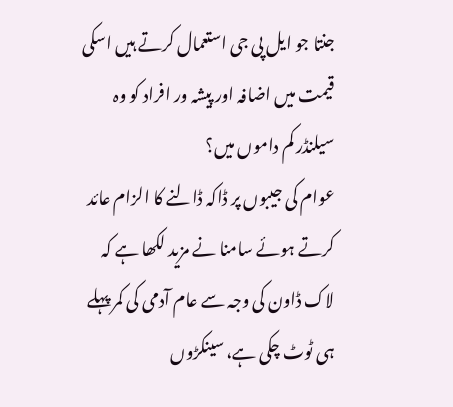جنتا جو ایل پی جی استعمال کرتے ہیں اسکی قیمت میں اضافہ اور پیشہ ور افراد کو وہ سیلنڈر کم داموں میں؟
عوام کی جیبوں پر ڈاکہ ڈالنے کا الزام عائد کرتے ہوئے سامنا نے مزید لکھا ہے کہ لاک ڈاون کی وجہ سے عام آدمی کی کمر پہلے ہی ٹوٹ چکی ہے، سینکڑوں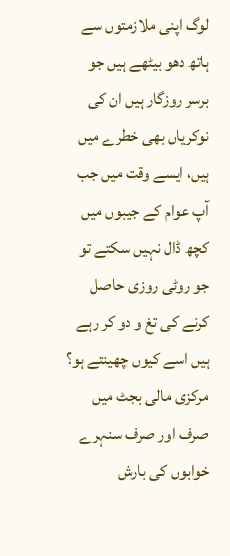لوگ اپنی ملازمتوں سے ہاتھ دھو بیٹھے ہیں جو برسر روزگار ہیں ان کی نوکریاں بھی خطرے میں ہیں، ایسے وقت میں جب آپ عوام کے جیبوں میں کچھ ڈال نہیں سکتے تو جو روٹی روزی حاصل کرنے کی تغ و دو کر رہے ہیں اسے کیوں چھینتے ہو؟
مرکزی مالی بجٹ میں صرف اور صرف سنہرے خوابوں کی بارش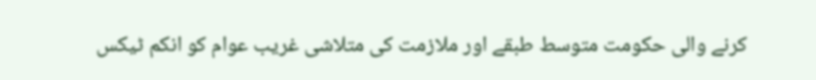کرنے والی حکومت متوسط طبقے اور ملازمت کی متلاشی غریب عوام کو انکم ٹیکس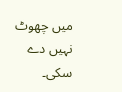میں چھوٹ نہیں دے سکی۔